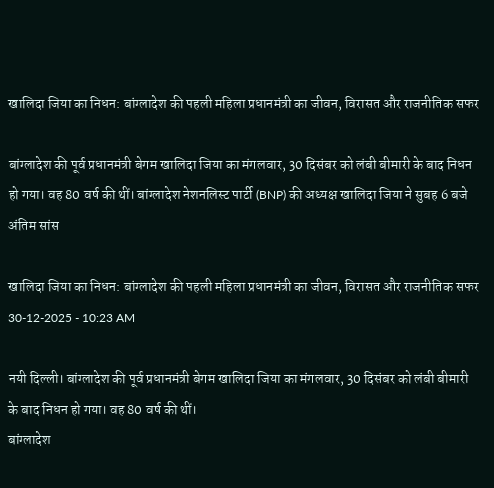खालिदा जिया का निधन: बांग्लादेश की पहली महिला प्रधानमंत्री का जीवन, विरासत और राजनीतिक सफर

बांग्लादेश की पूर्व प्रधानमंत्री बेगम खालिदा जिया का मंगलवार, 30 दिसंबर को लंबी बीमारी के बाद निधन हो गया। वह 80 वर्ष की थीं। बांग्लादेश नेशनलिस्ट पार्टी (BNP) की अध्यक्ष खालिदा जिया ने सुबह 6 बजे अंतिम सांस

खालिदा जिया का निधन: बांग्लादेश की पहली महिला प्रधानमंत्री का जीवन, विरासत और राजनीतिक सफर
30-12-2025 - 10:23 AM

नयी दिल्ली। बांग्लादेश की पूर्व प्रधानमंत्री बेगम खालिदा जिया का मंगलवार, 30 दिसंबर को लंबी बीमारी के बाद निधन हो गया। वह 80 वर्ष की थीं।
बांग्लादेश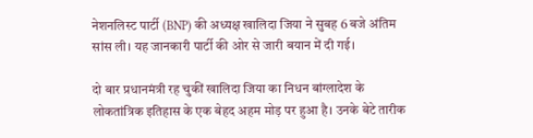नेशनलिस्ट पार्टी (BNP) की अध्यक्ष खालिदा जिया ने सुबह 6 बजे अंतिम सांस ली। यह जानकारी पार्टी की ओर से जारी बयान में दी गई।

दो बार प्रधानमंत्री रह चुकीं खालिदा जिया का निधन बांग्लादेश के लोकतांत्रिक इतिहास के एक बेहद अहम मोड़ पर हुआ है। उनके बेटे तारीक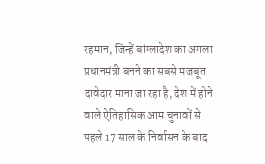रहमान, जिन्हें बांग्लादेश का अगला प्रधानमंत्री बनने का सबसे मजबूत दावेदार माना जा रहा है, देश में होने वाले ऐतिहासिक आम चुनावों से पहले 17 साल के निर्वासन के बाद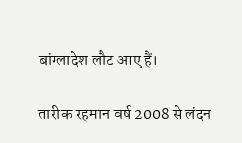बांग्लादेश लौट आए हैं।

तारीक रहमान वर्ष 2008 से लंदन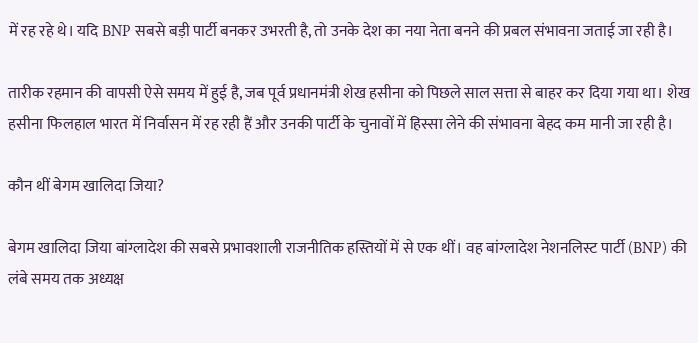में रह रहे थे। यदि BNP सबसे बड़ी पार्टी बनकर उभरती है, तो उनके देश का नया नेता बनने की प्रबल संभावना जताई जा रही है।

तारीक रहमान की वापसी ऐसे समय में हुई है, जब पूर्व प्रधानमंत्री शेख हसीना को पिछले साल सत्ता से बाहर कर दिया गया था। शेख हसीना फिलहाल भारत में निर्वासन में रह रही हैं और उनकी पार्टी के चुनावों में हिस्सा लेने की संभावना बेहद कम मानी जा रही है।

कौन थीं बेगम खालिदा जिया?

बेगम खालिदा जिया बांग्लादेश की सबसे प्रभावशाली राजनीतिक हस्तियों में से एक थीं। वह बांग्लादेश नेशनलिस्ट पार्टी (BNP) की लंबे समय तक अध्यक्ष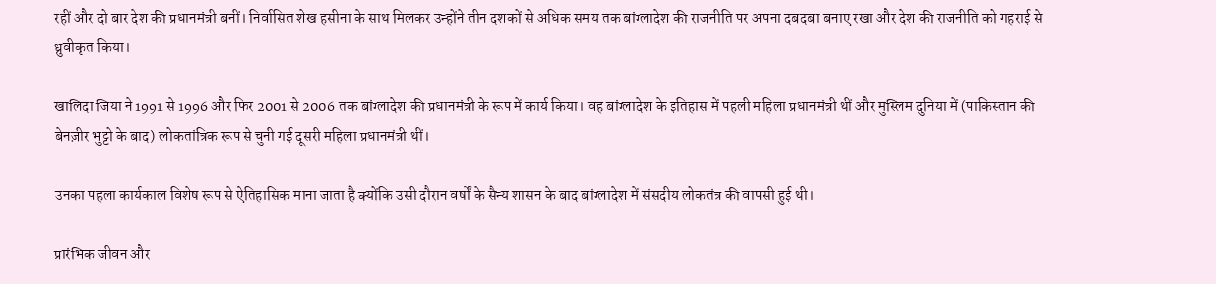रहीं और दो बार देश की प्रधानमंत्री बनीं। निर्वासित शेख हसीना के साथ मिलकर उन्होंने तीन दशकों से अधिक समय तक बांग्लादेश की राजनीति पर अपना दबदबा बनाए रखा और देश की राजनीति को गहराई से ध्रुवीकृत किया।

खालिदा जिया ने 1991 से 1996 और फिर 2001 से 2006 तक बांग्लादेश की प्रधानमंत्री के रूप में कार्य किया। वह बांग्लादेश के इतिहास में पहली महिला प्रधानमंत्री थीं और मुस्लिम दुनिया में (पाकिस्तान की बेनज़ीर भुट्टो के बाद) लोकतांत्रिक रूप से चुनी गई दूसरी महिला प्रधानमंत्री थीं।

उनका पहला कार्यकाल विशेष रूप से ऐतिहासिक माना जाता है क्योंकि उसी दौरान वर्षों के सैन्य शासन के बाद बांग्लादेश में संसदीय लोकतंत्र की वापसी हुई थी।

प्रारंभिक जीवन और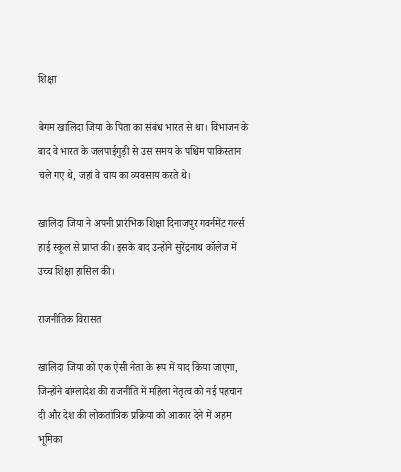शिक्षा

बेगम खालिदा जिया के पिता का संबंध भारत से था। विभाजन के बाद वे भारत के जलपाईगुड़ी से उस समय के पश्चिम पाकिस्तान चले गए थे, जहां वे चाय का व्यवसाय करते थे।

खालिदा जिया ने अपनी प्रारंभिक शिक्षा दिनाजपुर गवर्नमेंट गर्ल्स हाई स्कूल से प्राप्त की। इसके बाद उन्होंने सुरेंद्रनाथ कॉलेज में उच्च शिक्षा हासिल की।

राजनीतिक विरासत

खालिदा जिया को एक ऐसी नेता के रूप में याद किया जाएगा, जिन्होंने बांग्लादेश की राजनीति में महिला नेतृत्व को नई पहचान दी और देश की लोकतांत्रिक प्रक्रिया को आकार देने में अहम भूमिका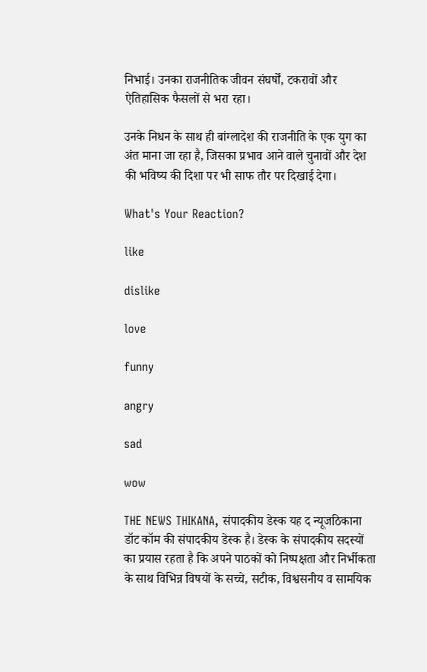निभाई। उनका राजनीतिक जीवन संघर्षों, टकरावों और ऐतिहासिक फैसलों से भरा रहा।

उनके निधन के साथ ही बांग्लादेश की राजनीति के एक युग का अंत माना जा रहा है, जिसका प्रभाव आने वाले चुनावों और देश की भविष्य की दिशा पर भी साफ तौर पर दिखाई देगा।

What's Your Reaction?

like

dislike

love

funny

angry

sad

wow

THE NEWS THIKANA, संपादकीय डेस्क यह द न्यूजठिकाना डॉट कॉम की संपादकीय डेस्क है। डेस्क के संपादकीय सदस्यों का प्रयास रहता है कि अपने पाठकों को निष्पक्षता और निर्भीकता के साथ विभिन्न विषयों के सच्चे, सटीक, विश्वसनीय व सामयिक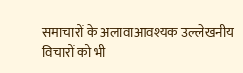समाचारों के अलावाआवश्यक उल्लेखनीय विचारों को भी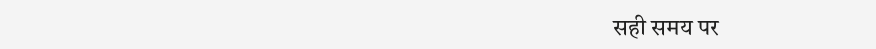सही समय पर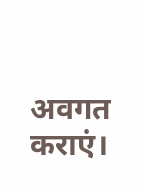अवगत कराएं।